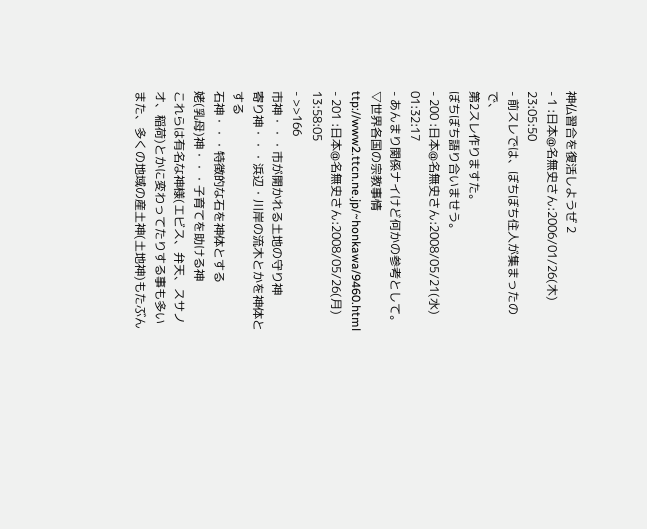神仏習合を復活しようぜ 2
- 1 :日本@名無史さん:2006/01/26(木) 23:05:50
- 前スレでは、ぼちぼち住人が集まったので、
第2スレ作りますた。
ぼちぼち語り合いませう。
- 200 :日本@名無史さん:2008/05/21(水) 01:32:17
- あんまり関係ナイけど何かの参考として。
▽世界各国の宗教事情
ttp://www2.ttcn.ne.jp/~honkawa/9460.html
- 201 :日本@名無史さん:2008/05/26(月) 13:58:05
- >>166
市神・・・市が開かれる土地の守り神
寄り神・・・浜辺・川岸の流木とかを神体とする
石神・・・特徴的な石を神体とする
姥(乳母)神・・・子育てを助ける神
これらは有名な神様(エビス、弁天、スサノオ、稲荷)とかに変わってたりする事も多い
また、多くの地域の産土神(土地神)もたぶん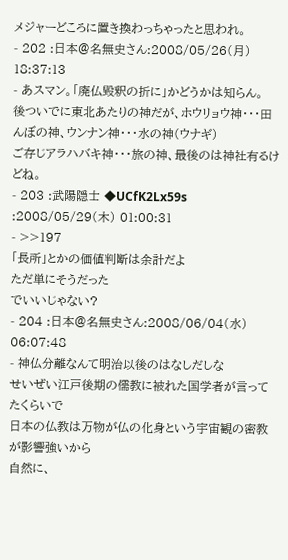メジャーどころに置き換わっちゃったと思われ。
- 202 :日本@名無史さん:2008/05/26(月) 18:37:13
- あスマン。「廃仏毀釈の折に」かどうかは知らん。
後ついでに東北あたりの神だが、ホウリョウ神・・・田んぼの神、ウンナン神・・・水の神(ウナギ)
ご存じアラハバキ神・・・旅の神、最後のは神社有るけどね。
- 203 :武陽隠士 ◆UCfK2Lx59s :2008/05/29(木) 01:00:31
- >>197
「長所」とかの価値判断は余計だよ
ただ単にそうだった
でいいじゃない?
- 204 :日本@名無史さん:2008/06/04(水) 06:07:48
- 神仏分離なんて明治以後のはなしだしな
せいぜい江戸後期の儒教に被れた国学者が言ってたくらいで
日本の仏教は万物が仏の化身という宇宙観の密教が影響強いから
自然に、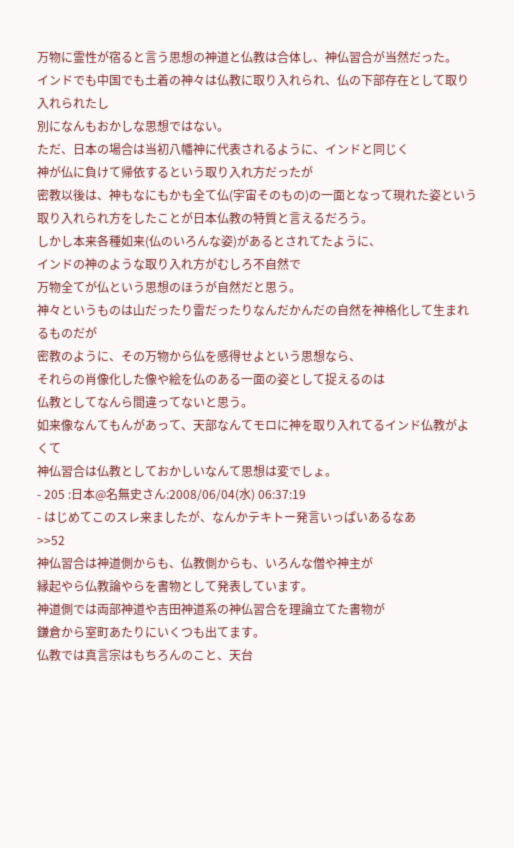万物に霊性が宿ると言う思想の神道と仏教は合体し、神仏習合が当然だった。
インドでも中国でも土着の神々は仏教に取り入れられ、仏の下部存在として取り入れられたし
別になんもおかしな思想ではない。
ただ、日本の場合は当初八幡神に代表されるように、インドと同じく
神が仏に負けて帰依するという取り入れ方だったが
密教以後は、神もなにもかも全て仏(宇宙そのもの)の一面となって現れた姿という
取り入れられ方をしたことが日本仏教の特質と言えるだろう。
しかし本来各種如来(仏のいろんな姿)があるとされてたように、
インドの神のような取り入れ方がむしろ不自然で
万物全てが仏という思想のほうが自然だと思う。
神々というものは山だったり雷だったりなんだかんだの自然を神格化して生まれるものだが
密教のように、その万物から仏を感得せよという思想なら、
それらの肖像化した像や絵を仏のある一面の姿として捉えるのは
仏教としてなんら間違ってないと思う。
如来像なんてもんがあって、天部なんてモロに神を取り入れてるインド仏教がよくて
神仏習合は仏教としておかしいなんて思想は変でしょ。
- 205 :日本@名無史さん:2008/06/04(水) 06:37:19
- はじめてこのスレ来ましたが、なんかテキトー発言いっぱいあるなあ
>>52
神仏習合は神道側からも、仏教側からも、いろんな僧や神主が
縁起やら仏教論やらを書物として発表しています。
神道側では両部神道や吉田神道系の神仏習合を理論立てた書物が
鎌倉から室町あたりにいくつも出てます。
仏教では真言宗はもちろんのこと、天台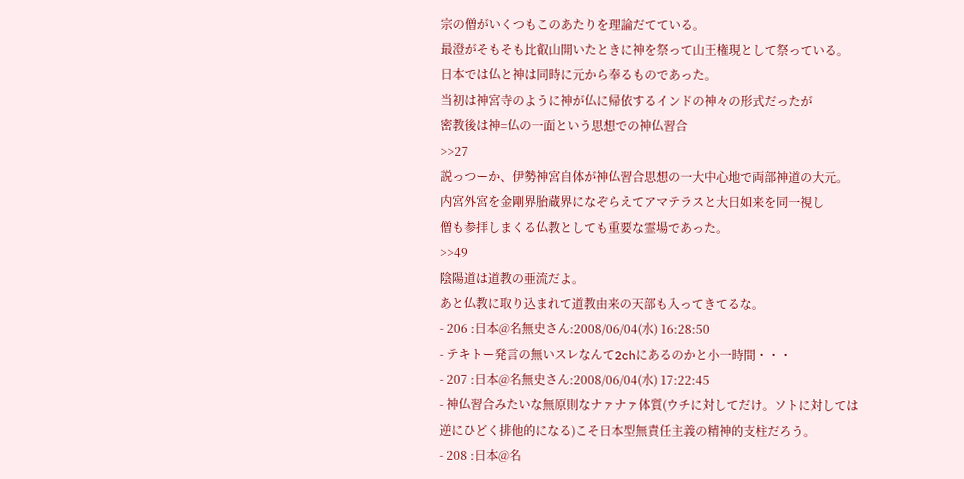宗の僧がいくつもこのあたりを理論だてている。
最澄がそもそも比叡山開いたときに神を祭って山王権現として祭っている。
日本では仏と神は同時に元から奉るものであった。
当初は神宮寺のように神が仏に帰依するインドの神々の形式だったが
密教後は神=仏の一面という思想での神仏習合
>>27
説っつーか、伊勢神宮自体が神仏習合思想の一大中心地で両部神道の大元。
内宮外宮を金剛界胎蔵界になぞらえてアマテラスと大日如来を同一視し
僧も参拝しまくる仏教としても重要な霊場であった。
>>49
陰陽道は道教の亜流だよ。
あと仏教に取り込まれて道教由来の天部も入ってきてるな。
- 206 :日本@名無史さん:2008/06/04(水) 16:28:50
- テキトー発言の無いスレなんて2chにあるのかと小一時間・・・
- 207 :日本@名無史さん:2008/06/04(水) 17:22:45
- 神仏習合みたいな無原則なナァナァ体質(ウチに対してだけ。ソトに対しては
逆にひどく排他的になる)こそ日本型無責任主義の精神的支柱だろう。
- 208 :日本@名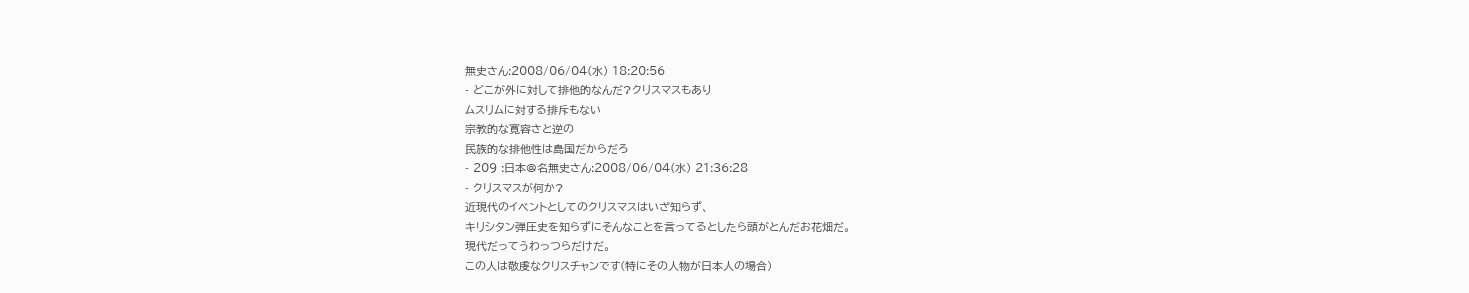無史さん:2008/06/04(水) 18:20:56
- どこが外に対して排他的なんだ?クリスマスもあり
ムスリムに対する排斥もない
宗教的な寛容さと逆の
民族的な排他性は島国だからだろ
- 209 :日本@名無史さん:2008/06/04(水) 21:36:28
- クリスマスが何か?
近現代のイベントとしてのクリスマスはいざ知らず、
キリシタン弾圧史を知らずにそんなことを言ってるとしたら頭がとんだお花畑だ。
現代だってうわっつらだけだ。
この人は敬虔なクリスチャンです(特にその人物が日本人の場合)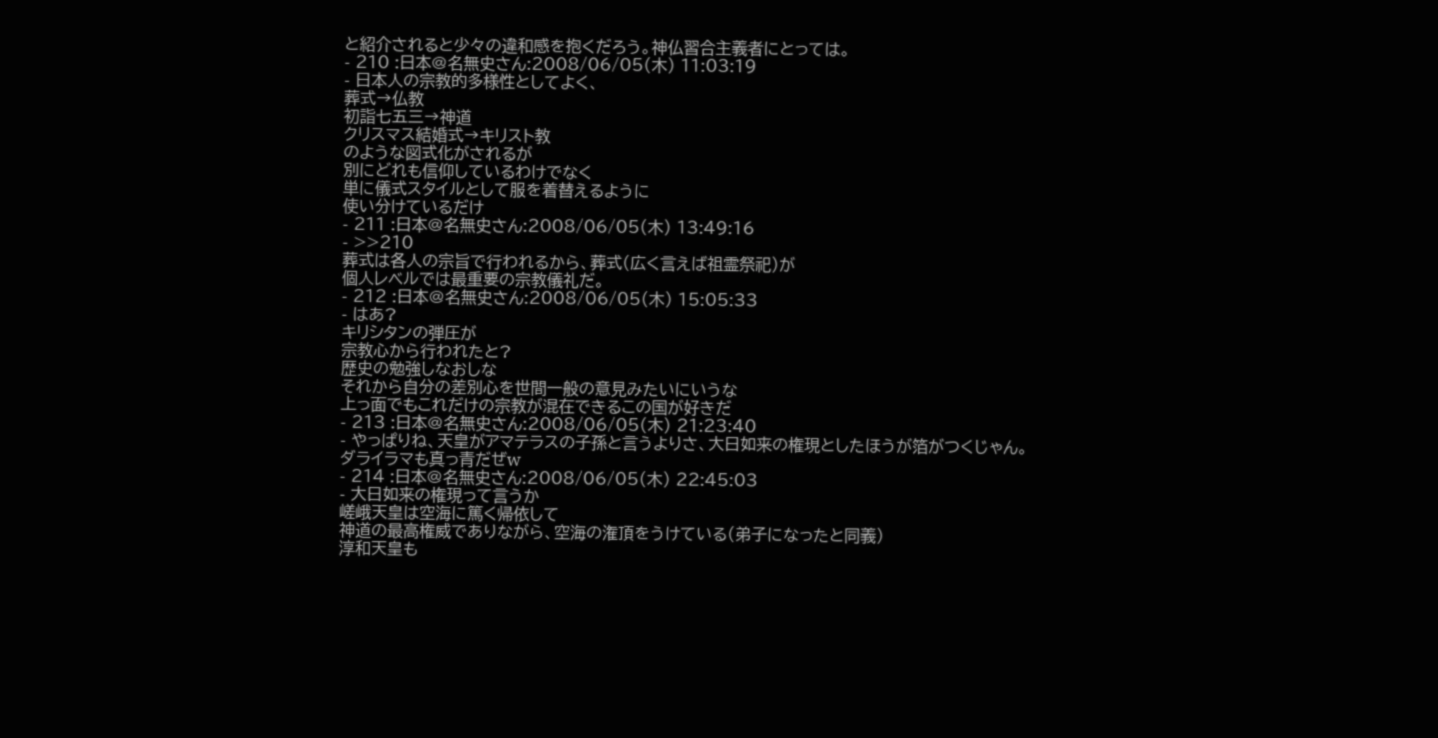と紹介されると少々の違和感を抱くだろう。神仏習合主義者にとっては。
- 210 :日本@名無史さん:2008/06/05(木) 11:03:19
- 日本人の宗教的多様性としてよく、
葬式→仏教
初詣七五三→神道
クリスマス結婚式→キリスト教
のような図式化がされるが
別にどれも信仰しているわけでなく
単に儀式スタイルとして服を着替えるように
使い分けているだけ
- 211 :日本@名無史さん:2008/06/05(木) 13:49:16
- >>210
葬式は各人の宗旨で行われるから、葬式(広く言えば祖霊祭祀)が
個人レベルでは最重要の宗教儀礼だ。
- 212 :日本@名無史さん:2008/06/05(木) 15:05:33
- はあ?
キリシタンの弾圧が
宗教心から行われたと?
歴史の勉強しなおしな
それから自分の差別心を世間一般の意見みたいにいうな
上っ面でもこれだけの宗教が混在できるこの国が好きだ
- 213 :日本@名無史さん:2008/06/05(木) 21:23:40
- やっぱりね、天皇がアマテラスの子孫と言うよりさ、大日如来の権現としたほうが箔がつくじゃん。
ダライラマも真っ青だぜw
- 214 :日本@名無史さん:2008/06/05(木) 22:45:03
- 大日如来の権現って言うか
嵯峨天皇は空海に篤く帰依して
神道の最高権威でありながら、空海の潅頂をうけている(弟子になったと同義)
淳和天皇も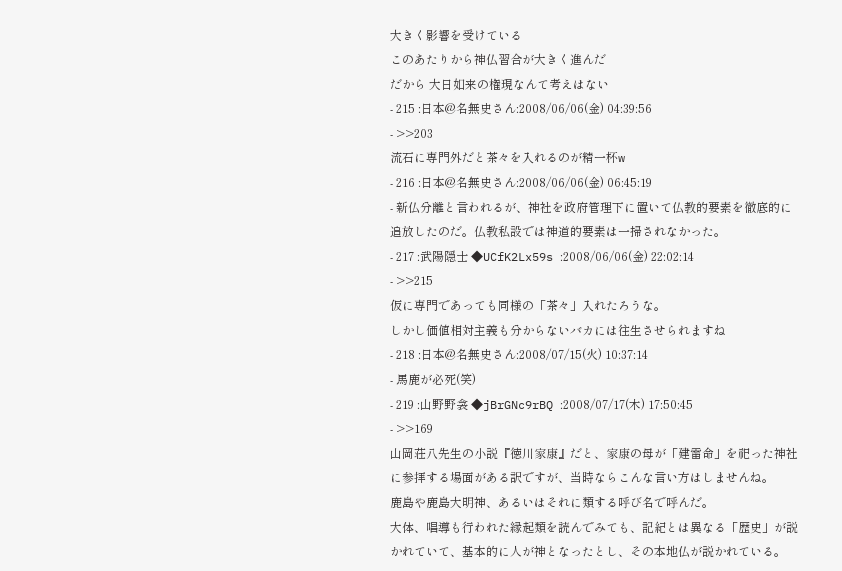大きく影響を受けている
このあたりから神仏習合が大きく進んだ
だから 大日如来の権現なんて考えはない
- 215 :日本@名無史さん:2008/06/06(金) 04:39:56
- >>203
流石に専門外だと茶々を入れるのが精一杯w
- 216 :日本@名無史さん:2008/06/06(金) 06:45:19
- 新仏分離と言われるが、神社を政府管理下に置いて仏教的要素を徹底的に
追放したのだ。仏教私設では神道的要素は一掃されなかった。
- 217 :武陽隠士 ◆UCfK2Lx59s :2008/06/06(金) 22:02:14
- >>215
仮に専門であっても同様の「茶々」入れたろうな。
しかし価値相対主義も分からないバカには往生させられますね
- 218 :日本@名無史さん:2008/07/15(火) 10:37:14
- 馬鹿が必死(笑)
- 219 :山野野衾 ◆jBrGNc9rBQ :2008/07/17(木) 17:50:45
- >>169
山岡荘八先生の小説『徳川家康』だと、家康の母が「建雷命」を祀った神社
に参拝する場面がある訳ですが、当時ならこんな言い方はしませんね。
鹿島や鹿島大明神、あるいはそれに類する呼び名で呼んだ。
大体、唱導も行われた縁起類を読んでみても、記紀とは異なる「歴史」が説
かれていて、基本的に人が神となったとし、その本地仏が説かれている。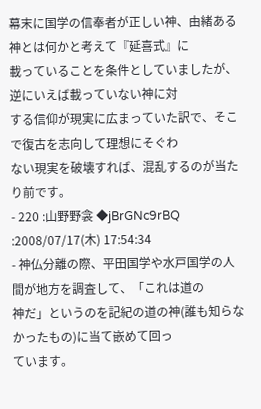幕末に国学の信奉者が正しい神、由緒ある神とは何かと考えて『延喜式』に
載っていることを条件としていましたが、逆にいえば載っていない神に対
する信仰が現実に広まっていた訳で、そこで復古を志向して理想にそぐわ
ない現実を破壊すれば、混乱するのが当たり前です。
- 220 :山野野衾 ◆jBrGNc9rBQ :2008/07/17(木) 17:54:34
- 神仏分離の際、平田国学や水戸国学の人間が地方を調査して、「これは道の
神だ」というのを記紀の道の神(誰も知らなかったもの)に当て嵌めて回っ
ています。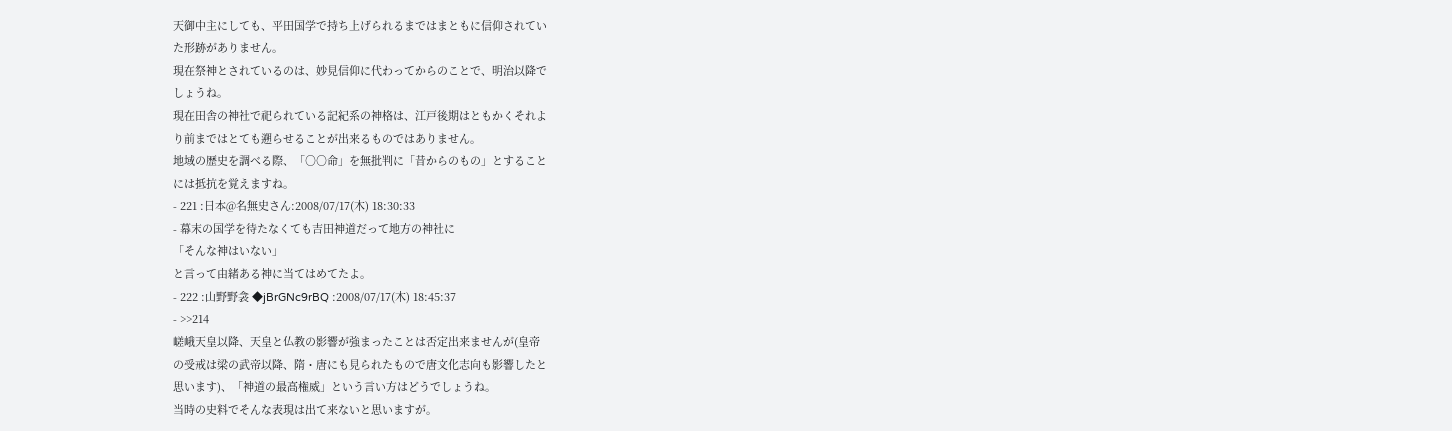天御中主にしても、平田国学で持ち上げられるまではまともに信仰されてい
た形跡がありません。
現在祭神とされているのは、妙見信仰に代わってからのことで、明治以降で
しょうね。
現在田舎の神社で祀られている記紀系の神格は、江戸後期はともかくそれよ
り前まではとても遡らせることが出来るものではありません。
地域の歴史を調べる際、「○○命」を無批判に「昔からのもの」とすること
には抵抗を覚えますね。
- 221 :日本@名無史さん:2008/07/17(木) 18:30:33
- 幕末の国学を待たなくても吉田神道だって地方の神社に
「そんな神はいない」
と言って由緒ある神に当てはめてたよ。
- 222 :山野野衾 ◆jBrGNc9rBQ :2008/07/17(木) 18:45:37
- >>214
嵯峨天皇以降、天皇と仏教の影響が強まったことは否定出来ませんが(皇帝
の受戒は梁の武帝以降、隋・唐にも見られたもので唐文化志向も影響したと
思います)、「神道の最高権威」という言い方はどうでしょうね。
当時の史料でそんな表現は出て来ないと思いますが。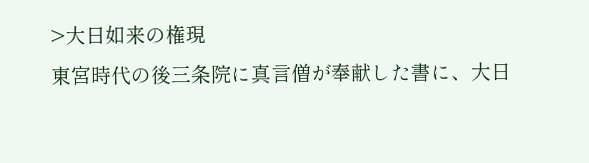>大日如来の権現
東宮時代の後三条院に真言僧が奉献した書に、大日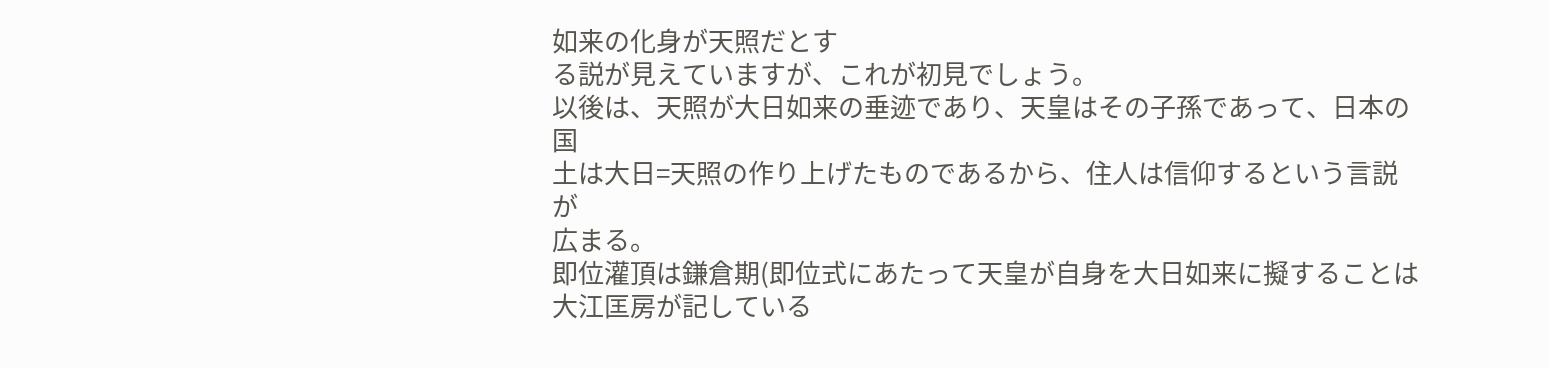如来の化身が天照だとす
る説が見えていますが、これが初見でしょう。
以後は、天照が大日如来の垂迹であり、天皇はその子孫であって、日本の国
土は大日=天照の作り上げたものであるから、住人は信仰するという言説が
広まる。
即位灌頂は鎌倉期(即位式にあたって天皇が自身を大日如来に擬することは
大江匡房が記している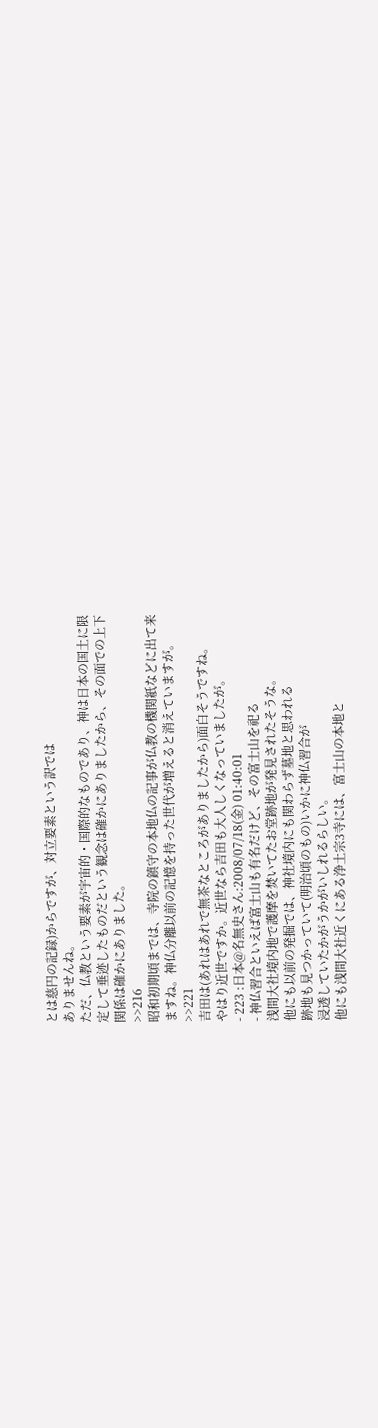とは慈円の記録)からですが、対立要素という訳では
ありませんね。
ただ、仏教という要素が宇宙的・国際的なものであり、神は日本の国土に限
定して垂迹したものだという観念は確かにありましたから、その面での上下
関係は確かにありました。
>>216
昭和初期頃までは、寺院の鎮守の本地仏の記事が仏教の機関紙などに出て来
ますね。神仏分離以前の記憶を持った世代が増えると消えていますが。
>>221
吉田は(あれはあれで無茶なところがありましたから)面白そうですね。
やはり近世ですか。近世なら吉田も大人しくなっていましたが。
- 223 :日本@名無史さん:2008/07/18(金) 01:40:01
- 神仏習合といえば富士山も有名だけど、その富士山を祀る
浅間大社境内地で護摩を焚いてたお堂跡地が発見されたそうな。
他にも以前の発掘では、神社境内にも関わらず墓地と思われる
跡地も見つかっていて(明治頃のもの)いかに神仏習合が
浸透していたかがうかがいしれるらしい。
他にも浅間大社近くにある浄土宗3寺には、富士山の本地と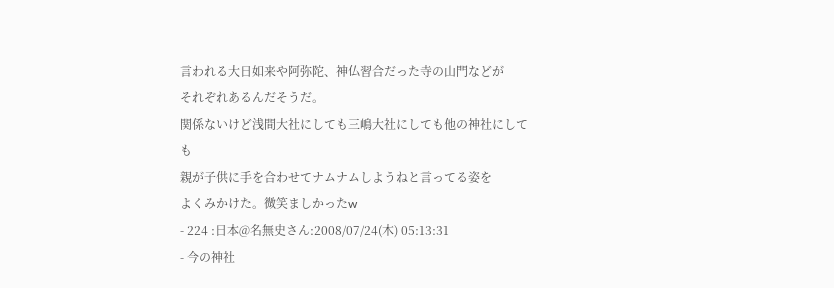言われる大日如来や阿弥陀、神仏習合だった寺の山門などが
それぞれあるんだそうだ。
関係ないけど浅間大社にしても三嶋大社にしても他の神社にしても
親が子供に手を合わせてナムナムしようねと言ってる姿を
よくみかけた。微笑ましかったw
- 224 :日本@名無史さん:2008/07/24(木) 05:13:31
- 今の神社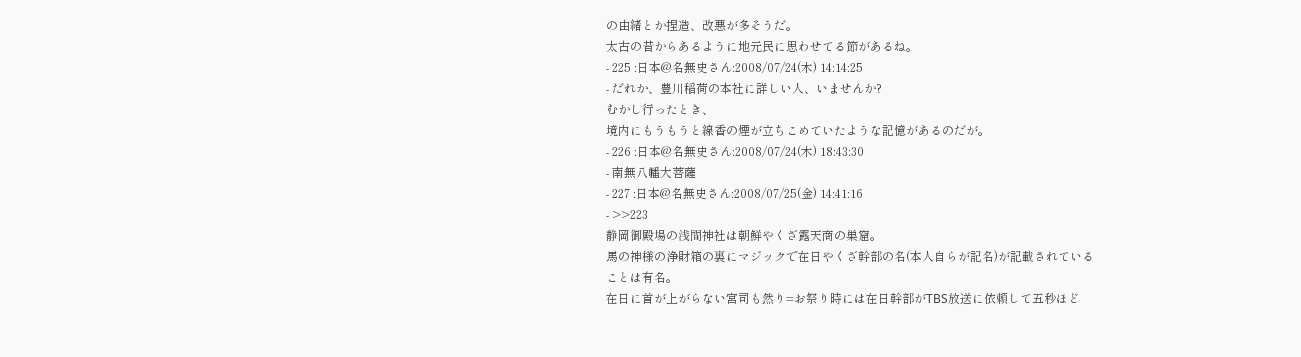の由緒とか捏造、改悪が多そうだ。
太古の昔からあるように地元民に思わせてる節があるね。
- 225 :日本@名無史さん:2008/07/24(木) 14:14:25
- だれか、豊川稲荷の本社に詳しい人、いませんか?
むかし行ったとき、
境内にもうもうと線香の煙が立ちこめていたような記憶があるのだが。
- 226 :日本@名無史さん:2008/07/24(木) 18:43:30
- 南無八幡大菩薩
- 227 :日本@名無史さん:2008/07/25(金) 14:41:16
- >>223
静岡御殿場の浅間神社は朝鮮やくざ露天商の巣窟。
馬の神様の浄財箱の裏にマジックで在日やくざ幹部の名(本人自らが記名)が記載されている
ことは有名。
在日に首が上がらない宮司も然り=お祭り時には在日幹部がTBS放送に依頼して五秒ほど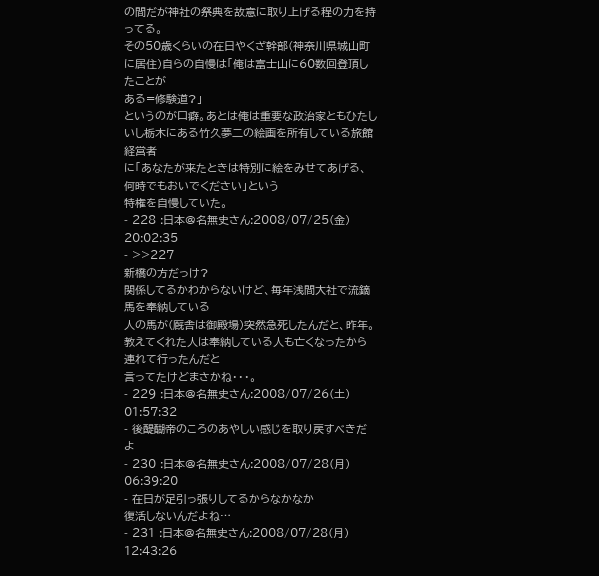の間だが神社の祭典を故意に取り上げる程の力を持ってる。
その50歳くらいの在日やくざ幹部(神奈川県城山町に居住)自らの自慢は「俺は富士山に60数回登頂したことが
ある=修験道?」
というのが口癖。あとは俺は重要な政治家ともひたしいし栃木にある竹久夢二の絵画を所有している旅館経営者
に「あなたが来たときは特別に絵をみせてあげる、何時でもおいでください」という
特権を自慢していた。
- 228 :日本@名無史さん:2008/07/25(金) 20:02:35
- >>227
新橋の方だっけ?
関係してるかわからないけど、毎年浅間大社で流鏑馬を奉納している
人の馬が(厩舎は御殿場)突然急死したんだと、昨年。
教えてくれた人は奉納している人も亡くなったから連れて行ったんだと
言ってたけどまさかね・・・。
- 229 :日本@名無史さん:2008/07/26(土) 01:57:32
- 後醍醐帝のころのあやしい感じを取り戻すべきだよ
- 230 :日本@名無史さん:2008/07/28(月) 06:39:20
- 在日が足引っ張りしてるからなかなか
復活しないんだよね…
- 231 :日本@名無史さん:2008/07/28(月) 12:43:26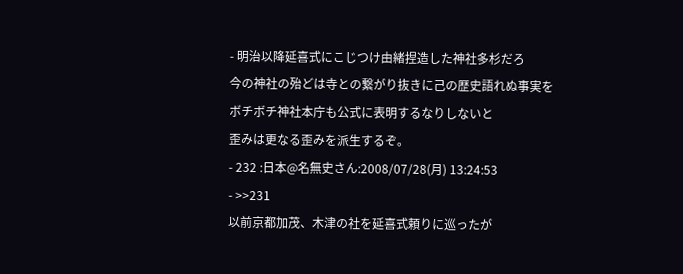- 明治以降延喜式にこじつけ由緒捏造した神社多杉だろ
今の神社の殆どは寺との繋がり抜きに己の歴史語れぬ事実を
ボチボチ神社本庁も公式に表明するなりしないと
歪みは更なる歪みを派生するぞ。
- 232 :日本@名無史さん:2008/07/28(月) 13:24:53
- >>231
以前京都加茂、木津の社を延喜式頼りに巡ったが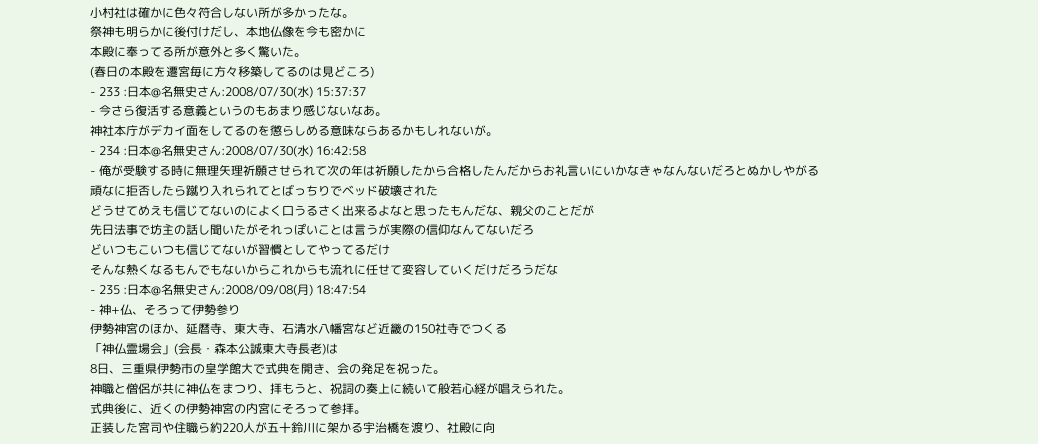小村社は確かに色々符合しない所が多かったな。
祭神も明らかに後付けだし、本地仏像を今も密かに
本殿に奉ってる所が意外と多く驚いた。
(春日の本殿を遷宮毎に方々移築してるのは見どころ)
- 233 :日本@名無史さん:2008/07/30(水) 15:37:37
- 今さら復活する意義というのもあまり感じないなあ。
神社本庁がデカイ面をしてるのを懲らしめる意味ならあるかもしれないが。
- 234 :日本@名無史さん:2008/07/30(水) 16:42:58
- 俺が受験する時に無理矢理祈願させられて次の年は祈願したから合格したんだからお礼言いにいかなきゃなんないだろとぬかしやがる
頑なに拒否したら蹴り入れられてとばっちりでベッド破壊された
どうせてめえも信じてないのによく口うるさく出来るよなと思ったもんだな、親父のことだが
先日法事で坊主の話し聞いたがそれっぽいことは言うが実際の信仰なんてないだろ
どいつもこいつも信じてないが習慣としてやってるだけ
そんな熱くなるもんでもないからこれからも流れに任せて変容していくだけだろうだな
- 235 :日本@名無史さん:2008/09/08(月) 18:47:54
- 神+仏、そろって伊勢参り
伊勢神宮のほか、延暦寺、東大寺、石清水八幡宮など近畿の150社寺でつくる
「神仏霊場会」(会長・森本公誠東大寺長老)は
8日、三重県伊勢市の皇学館大で式典を開き、会の発足を祝った。
神職と僧侶が共に神仏をまつり、拝もうと、祝詞の奏上に続いて般若心経が唱えられた。
式典後に、近くの伊勢神宮の内宮にそろって参拝。
正装した宮司や住職ら約220人が五十鈴川に架かる宇治橋を渡り、社殿に向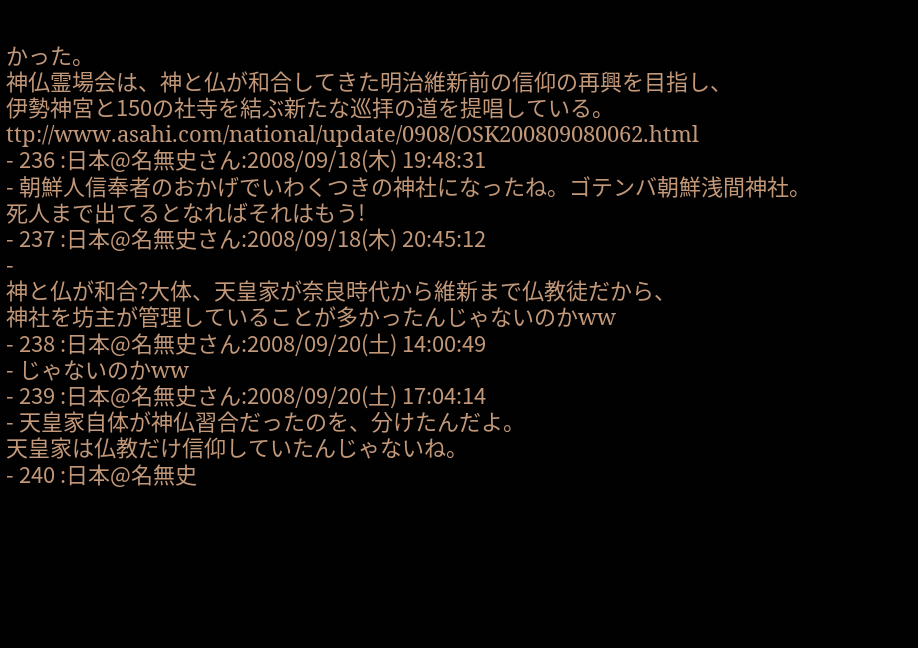かった。
神仏霊場会は、神と仏が和合してきた明治維新前の信仰の再興を目指し、
伊勢神宮と150の社寺を結ぶ新たな巡拝の道を提唱している。
ttp://www.asahi.com/national/update/0908/OSK200809080062.html
- 236 :日本@名無史さん:2008/09/18(木) 19:48:31
- 朝鮮人信奉者のおかげでいわくつきの神社になったね。ゴテンバ朝鮮浅間神社。
死人まで出てるとなればそれはもう!
- 237 :日本@名無史さん:2008/09/18(木) 20:45:12
-
神と仏が和合?大体、天皇家が奈良時代から維新まで仏教徒だから、
神社を坊主が管理していることが多かったんじゃないのかww
- 238 :日本@名無史さん:2008/09/20(土) 14:00:49
- じゃないのかww
- 239 :日本@名無史さん:2008/09/20(土) 17:04:14
- 天皇家自体が神仏習合だったのを、分けたんだよ。
天皇家は仏教だけ信仰していたんじゃないね。
- 240 :日本@名無史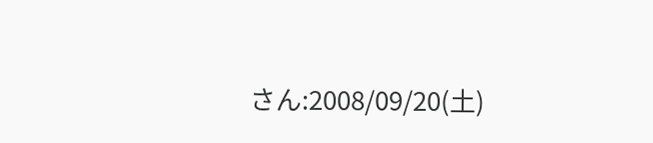さん:2008/09/20(土)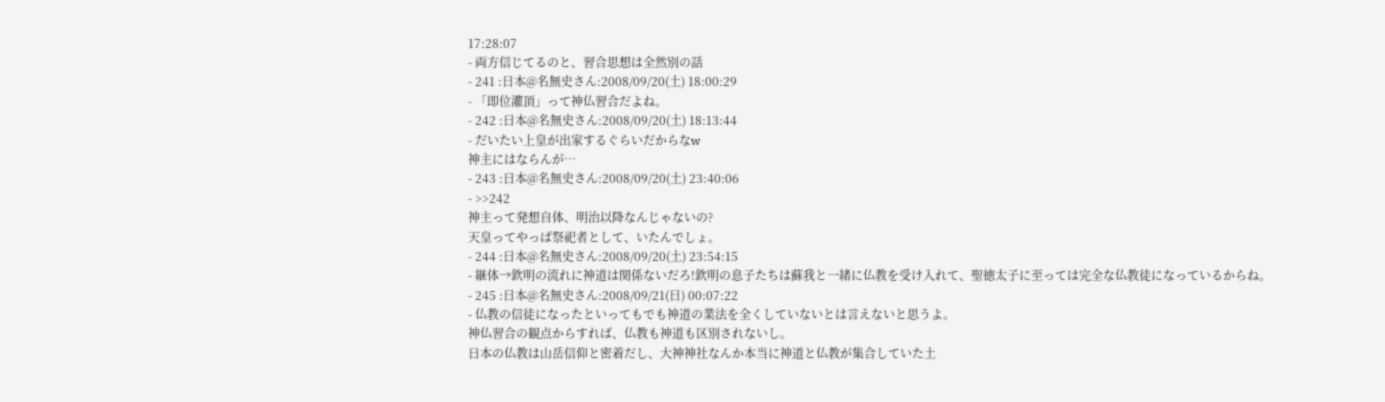17:28:07
- 両方信じてるのと、習合思想は全然別の話
- 241 :日本@名無史さん:2008/09/20(土) 18:00:29
- 「即位灌頂」って神仏習合だよね。
- 242 :日本@名無史さん:2008/09/20(土) 18:13:44
- だいたい上皇が出家するぐらいだからなw
神主にはならんが…
- 243 :日本@名無史さん:2008/09/20(土) 23:40:06
- >>242
神主って発想自体、明治以降なんじゃないの?
天皇ってやっぱ祭祀者として、いたんでしょ。
- 244 :日本@名無史さん:2008/09/20(土) 23:54:15
- 継体→欽明の流れに神道は関係ないだろ!欽明の息子たちは蘇我と一緒に仏教を受け入れて、聖徳太子に至っては完全な仏教徒になっているからね。
- 245 :日本@名無史さん:2008/09/21(日) 00:07:22
- 仏教の信徒になったといってもでも神道の業法を全くしていないとは言えないと思うよ。
神仏習合の観点からすれば、仏教も神道も区別されないし。
日本の仏教は山岳信仰と密着だし、大神神社なんか本当に神道と仏教が集合していた土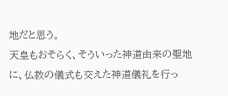地だと思う。
天皇もおそらく、そういった神道由来の聖地に、仏教の儀式も交えた神道儀礼を行っ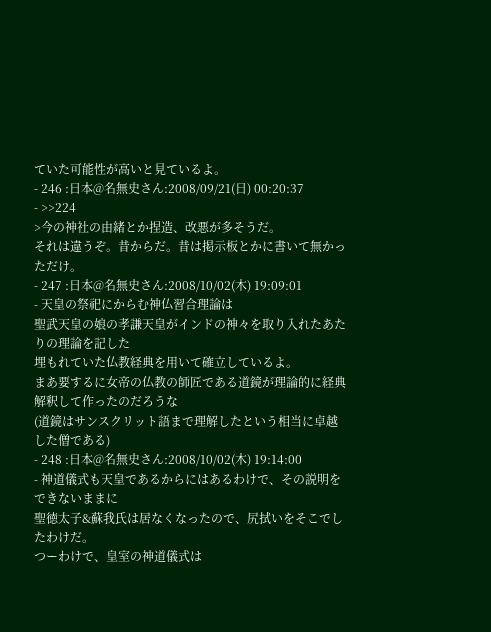ていた可能性が高いと見ているよ。
- 246 :日本@名無史さん:2008/09/21(日) 00:20:37
- >>224
>今の神社の由緒とか捏造、改悪が多そうだ。
それは違うぞ。昔からだ。昔は掲示板とかに書いて無かっただけ。
- 247 :日本@名無史さん:2008/10/02(木) 19:09:01
- 天皇の祭祀にからむ神仏習合理論は
聖武天皇の娘の孝謙天皇がインドの神々を取り入れたあたりの理論を記した
埋もれていた仏教経典を用いて確立しているよ。
まあ要するに女帝の仏教の師匠である道鏡が理論的に経典解釈して作ったのだろうな
(道鏡はサンスクリット語まで理解したという相当に卓越した僧である)
- 248 :日本@名無史さん:2008/10/02(木) 19:14:00
- 神道儀式も天皇であるからにはあるわけで、その説明をできないままに
聖徳太子&蘇我氏は居なくなったので、尻拭いをそこでしたわけだ。
つーわけで、皇室の神道儀式は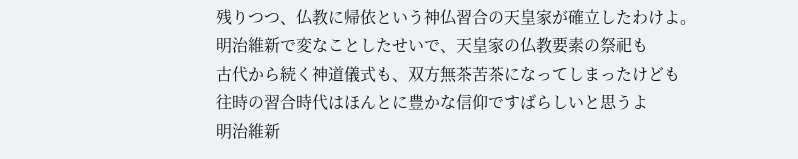残りつつ、仏教に帰依という神仏習合の天皇家が確立したわけよ。
明治維新で変なことしたせいで、天皇家の仏教要素の祭祀も
古代から続く神道儀式も、双方無茶苦茶になってしまったけども
往時の習合時代はほんとに豊かな信仰ですばらしいと思うよ
明治維新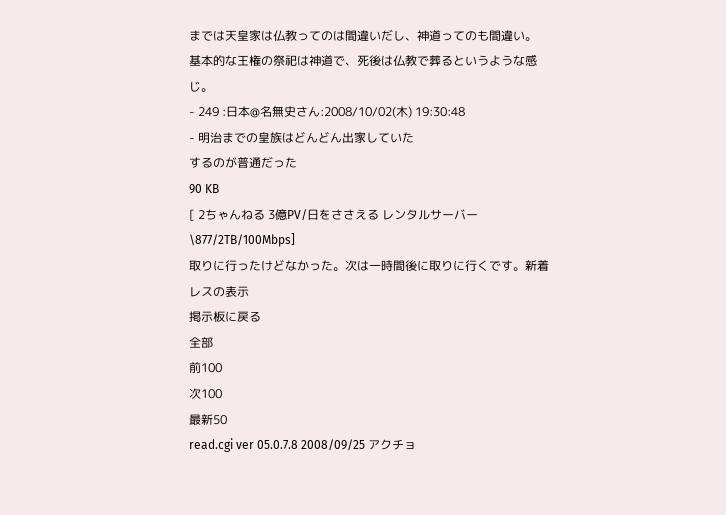までは天皇家は仏教ってのは間違いだし、神道ってのも間違い。
基本的な王権の祭祀は神道で、死後は仏教で葬るというような感じ。
- 249 :日本@名無史さん:2008/10/02(木) 19:30:48
- 明治までの皇族はどんどん出家していた
するのが普通だった
90 KB
[ 2ちゃんねる 3億PV/日をささえる レンタルサーバー \877/2TB/100Mbps]
取りに行ったけどなかった。次は一時間後に取りに行くです。新着レスの表示
掲示板に戻る
全部
前100
次100
最新50
read.cgi ver 05.0.7.8 2008/09/25 アクチョ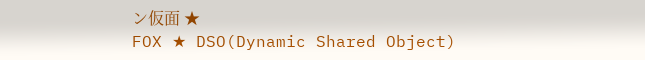ン仮面 ★
FOX ★ DSO(Dynamic Shared Object)